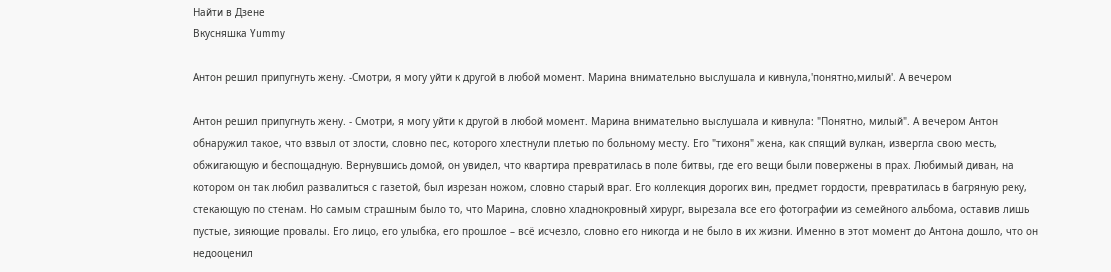Найти в Дзене
Вкусняшка Yummy

Антон решил припугнуть жену. -Смотри, я могу уйти к другой в любой момент. Марина внимательно выслушала и кивнула,'понятно,милый'. А вечером

Антон решил припугнуть жену. - Смотри, я могу уйти к другой в любой момент. Марина внимательно выслушала и кивнула: "Понятно, милый". А вечером Антон обнаружил такое, что взвыл от злости, словно пес, которого хлестнули плетью по больному месту. Его "тихоня" жена, как спящий вулкан, извергла свою месть, обжигающую и беспощадную. Вернувшись домой, он увидел, что квартира превратилась в поле битвы, где его вещи были повержены в прах. Любимый диван, на котором он так любил развалиться с газетой, был изрезан ножом, словно старый враг. Его коллекция дорогих вин, предмет гордости, превратилась в багряную реку, стекающую по стенам. Но самым страшным было то, что Марина, словно хладнокровный хирург, вырезала все его фотографии из семейного альбома, оставив лишь пустые, зияющие провалы. Его лицо, его улыбка, его прошлое – всё исчезло, словно его никогда и не было в их жизни. Именно в этот момент до Антона дошло, что он недооценил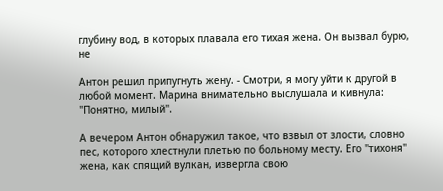глубину вод, в которых плавала его тихая жена. Он вызвал бурю, не

Антон решил припугнуть жену. - Смотри, я могу уйти к другой в любой момент. Марина внимательно выслушала и кивнула: "Понятно, милый".

А вечером Антон обнаружил такое, что взвыл от злости, словно пес, которого хлестнули плетью по больному месту. Его "тихоня" жена, как спящий вулкан, извергла свою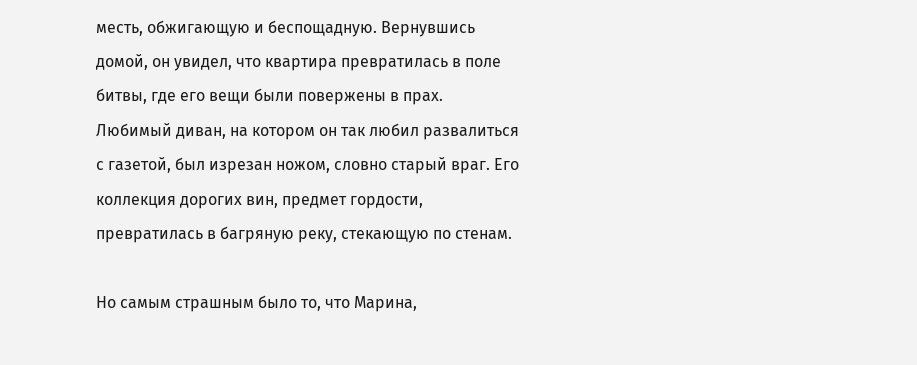месть, обжигающую и беспощадную. Вернувшись домой, он увидел, что квартира превратилась в поле битвы, где его вещи были повержены в прах. Любимый диван, на котором он так любил развалиться с газетой, был изрезан ножом, словно старый враг. Его коллекция дорогих вин, предмет гордости, превратилась в багряную реку, стекающую по стенам.

Но самым страшным было то, что Марина,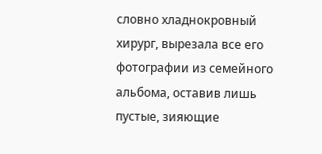словно хладнокровный хирург, вырезала все его фотографии из семейного альбома, оставив лишь пустые, зияющие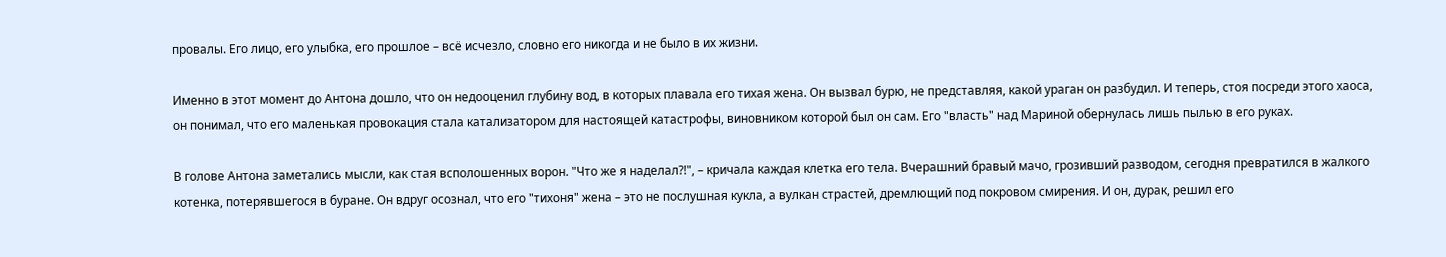провалы. Его лицо, его улыбка, его прошлое – всё исчезло, словно его никогда и не было в их жизни.

Именно в этот момент до Антона дошло, что он недооценил глубину вод, в которых плавала его тихая жена. Он вызвал бурю, не представляя, какой ураган он разбудил. И теперь, стоя посреди этого хаоса, он понимал, что его маленькая провокация стала катализатором для настоящей катастрофы, виновником которой был он сам. Его "власть" над Мариной обернулась лишь пылью в его руках.

В голове Антона заметались мысли, как стая всполошенных ворон. "Что же я наделал?!", – кричала каждая клетка его тела. Вчерашний бравый мачо, грозивший разводом, сегодня превратился в жалкого котенка, потерявшегося в буране. Он вдруг осознал, что его "тихоня" жена – это не послушная кукла, а вулкан страстей, дремлющий под покровом смирения. И он, дурак, решил его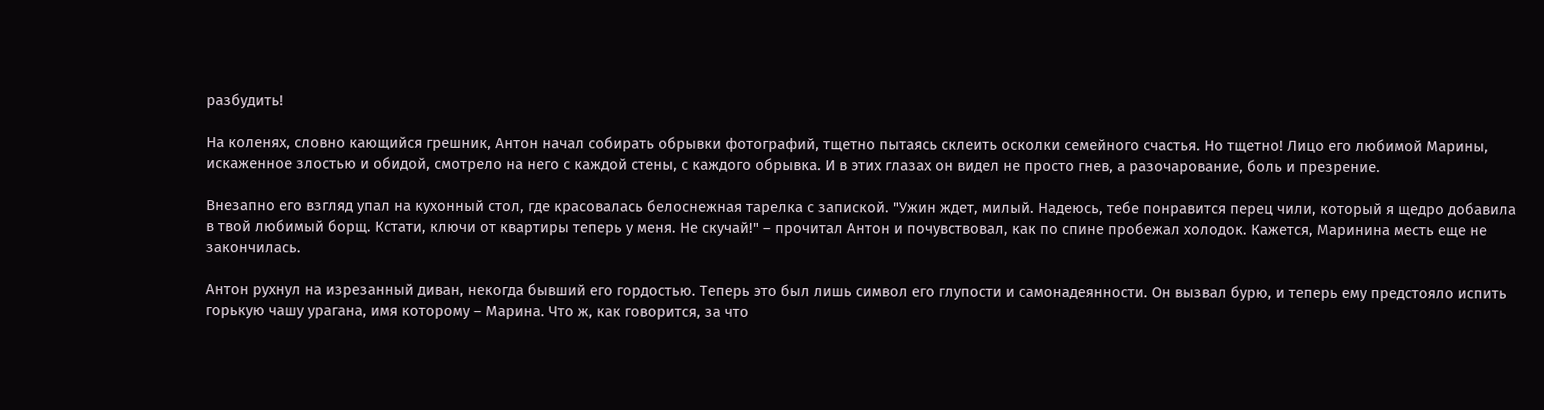разбудить!

На коленях, словно кающийся грешник, Антон начал собирать обрывки фотографий, тщетно пытаясь склеить осколки семейного счастья. Но тщетно! Лицо его любимой Марины, искаженное злостью и обидой, смотрело на него с каждой стены, с каждого обрывка. И в этих глазах он видел не просто гнев, а разочарование, боль и презрение.

Внезапно его взгляд упал на кухонный стол, где красовалась белоснежная тарелка с запиской. "Ужин ждет, милый. Надеюсь, тебе понравится перец чили, который я щедро добавила в твой любимый борщ. Кстати, ключи от квартиры теперь у меня. Не скучай!" – прочитал Антон и почувствовал, как по спине пробежал холодок. Кажется, Маринина месть еще не закончилась.

Антон рухнул на изрезанный диван, некогда бывший его гордостью. Теперь это был лишь символ его глупости и самонадеянности. Он вызвал бурю, и теперь ему предстояло испить горькую чашу урагана, имя которому – Марина. Что ж, как говорится, за что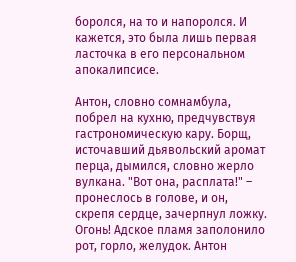боролся, на то и напоролся. И кажется, это была лишь первая ласточка в его персональном апокалипсисе.

Антон, словно сомнамбула, побрел на кухню, предчувствуя гастрономическую кару. Борщ, источавший дьявольский аромат перца, дымился, словно жерло вулкана. "Вот она, расплата!" – пронеслось в голове, и он, скрепя сердце, зачерпнул ложку. Огонь! Адское пламя заполонило рот, горло, желудок. Антон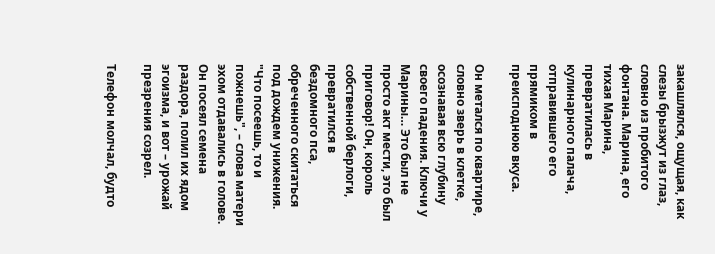закашлялся, ощущая, как слезы брызжут из глаз, словно из пробитого фонтана. Марина, его тихая Марина, превратилась в кулинарного палача, отправившего его прямиком в преисподнюю вкуса.

Он метался по квартире, словно зверь в клетке, осознавая всю глубину своего падения. Ключи у Марины… Это был не просто акт мести, это был приговор! Он, король собственной берлоги, превратился в бездомного пса, обреченного скитаться под дождем унижения. "Что посеешь, то и пожнешь", – слова матери эхом отдавались в голове. Он посеял семена раздора, полил их ядом эгоизма, и вот – урожай презрения созрел.

Телефон молчал, будто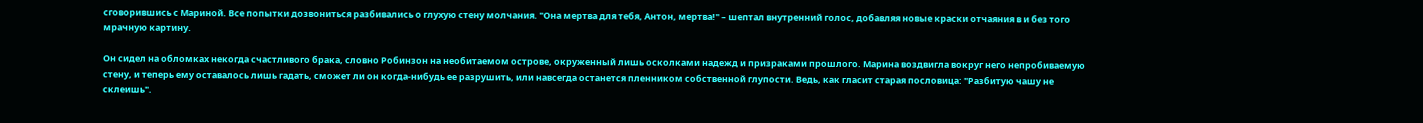сговорившись с Мариной. Все попытки дозвониться разбивались о глухую стену молчания. "Она мертва для тебя, Антон, мертва!" – шептал внутренний голос, добавляя новые краски отчаяния в и без того мрачную картину.

Он сидел на обломках некогда счастливого брака, словно Робинзон на необитаемом острове, окруженный лишь осколками надежд и призраками прошлого. Марина воздвигла вокруг него непробиваемую стену, и теперь ему оставалось лишь гадать, сможет ли он когда-нибудь ее разрушить, или навсегда останется пленником собственной глупости. Ведь, как гласит старая пословица: "Разбитую чашу не склеишь".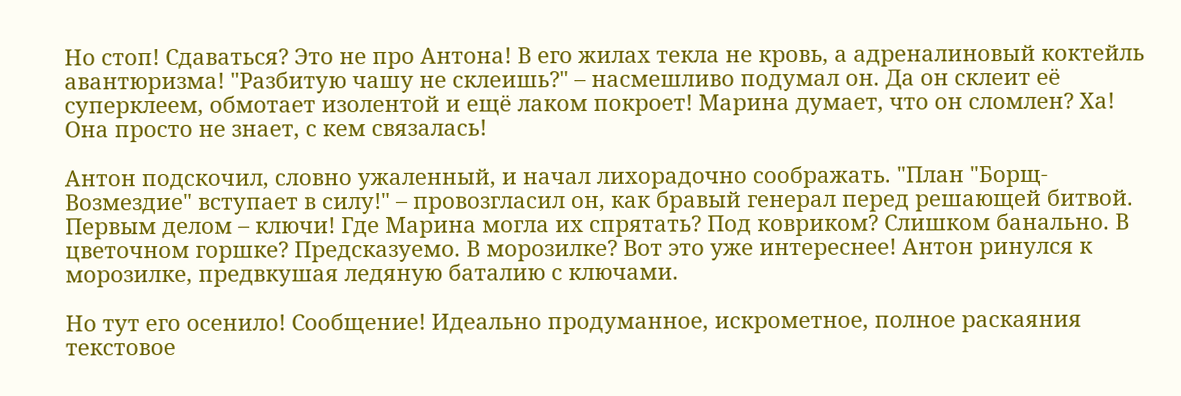Но стоп! Сдаваться? Это не про Антона! В его жилах текла не кровь, а адреналиновый коктейль авантюризма! "Разбитую чашу не склеишь?" – насмешливо подумал он. Да он склеит её суперклеем, обмотает изолентой и ещё лаком покроет! Марина думает, что он сломлен? Ха! Она просто не знает, с кем связалась!

Антон подскочил, словно ужаленный, и начал лихорадочно соображать. "План "Борщ-Возмездие" вступает в силу!" – провозгласил он, как бравый генерал перед решающей битвой. Первым делом – ключи! Где Марина могла их спрятать? Под ковриком? Слишком банально. В цветочном горшке? Предсказуемо. В морозилке? Вот это уже интереснее! Антон ринулся к морозилке, предвкушая ледяную баталию с ключами.

Но тут его осенило! Сообщение! Идеально продуманное, искрометное, полное раскаяния текстовое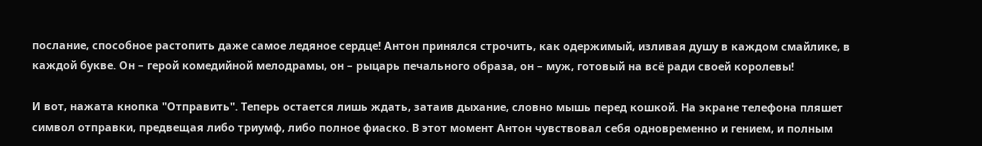послание, способное растопить даже самое ледяное сердце! Антон принялся строчить, как одержимый, изливая душу в каждом смайлике, в каждой букве. Он – герой комедийной мелодрамы, он – рыцарь печального образа, он – муж, готовый на всё ради своей королевы!

И вот, нажата кнопка "Отправить". Теперь остается лишь ждать, затаив дыхание, словно мышь перед кошкой. На экране телефона пляшет символ отправки, предвещая либо триумф, либо полное фиаско. В этот момент Антон чувствовал себя одновременно и гением, и полным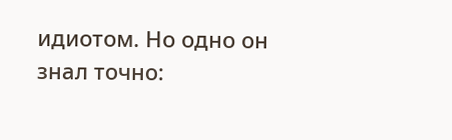идиотом. Но одно он знал точно: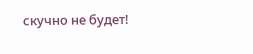скучно не будет!